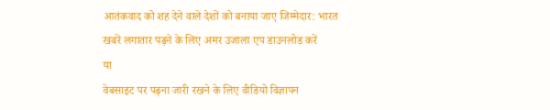आतंकवाद को शह देने वाले देशों को बनाया जाए जिम्मेदार: भारत
खबरें लगातार पढ़ने के लिए अमर उजाला एप डाउनलोड करें
या
वेबसाइट पर पढ़ना जारी रखने के लिए वीडियो विज्ञापन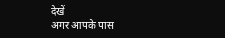देखें
अगर आपके पास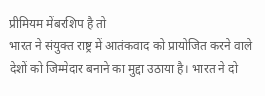प्रीमियम मेंबरशिप है तो
भारत ने संयुक्त राष्ट्र में आतंकवाद को प्रायोजित करने वाले देशों को जिम्मेदार बनाने का मुद्दा उठाया है। भारत ने दो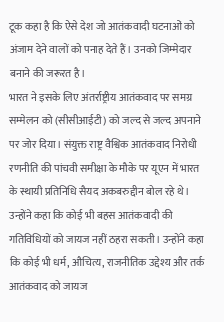टूक कहा है कि ऐसे देश जो आतंकवादी घटनाओं को अंजाम देने वालों को पनाह देते हैं। उनको जिम्मेदार बनाने की जरूरत है।
भारत ने इसके लिए अंतर्राष्ट्रीय आतंकवाद पर समग्र सम्मेलन को (सीसीआईटी) को जल्द से जल्द अपनाने पर जोर दिया। संयुक्त राष्ट्र वैश्विक आतंकवाद निरोधी रणनीति की पांचवी समीक्षा के मौके पर यूएन में भारत के स्थायी प्रतिनिधि सैयद अकबरुद्दीन बोल रहे थे। उन्होंने कहा कि कोई भी बहस आतंकवादी की गतिविधियों को जायज नहीं ठहरा सकती। उन्होंने कहा कि कोई भी धर्म, औचित्य, राजनीतिक उद्देश्य और तर्क आतंकवाद को जायज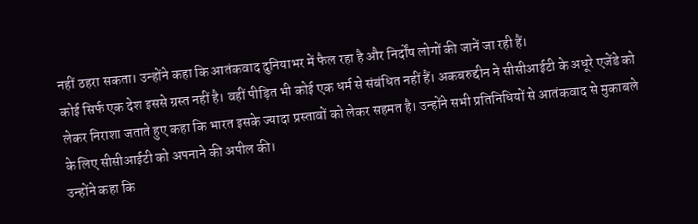नहीं ठहरा सकता। उन्होंने कहा कि आतंकवाद दुनियाभर में फैल रहा है और निर्दोंष लोगों की जानें जा रही हैं।
कोई सिर्फ एक देश इससे ग्रस्त नहीं है। वहीं पीड़ित भी कोई एक धर्म से संबंधित नहीं हैं। अकबरुद्दीन ने सीसीआईटी के अधूरे एजेंडे को लेकर निराशा जताते हुए कहा कि भारत इसके ज्यादा प्रस्तावों को लेकर सहमत है। उन्होंने सभी प्रतिनिधियों से आतंकवाद से मुकाबले के लिए सीसीआईटी को अपनाने की अपील की।
उन्होंने कहा कि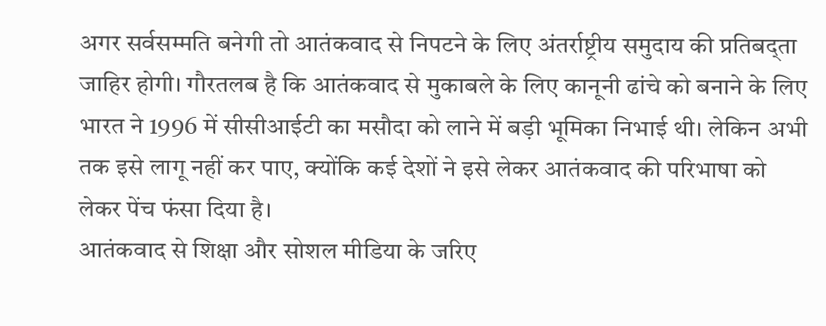अगर सर्वसम्मति बनेगी तो आतंकवाद से निपटने के लिए अंतर्राष्ट्रीय समुदाय की प्रतिबद्ता जाहिर होगी। गौरतलब है कि आतंकवाद से मुकाबले के लिए कानूनी ढांचे को बनाने के लिए भारत ने 1996 में सीसीआईटी का मसौदा को लाने में बड़ी भूमिका निभाई थी। लेकिन अभी तक इसे लागू नहीं कर पाए, क्योंकि कई देशों ने इसे लेकर आतंकवाद की परिभाषा को लेकर पेंच फंसा दिया है।
आतंकवाद से शिक्षा और सोशल मीडिया के जरिए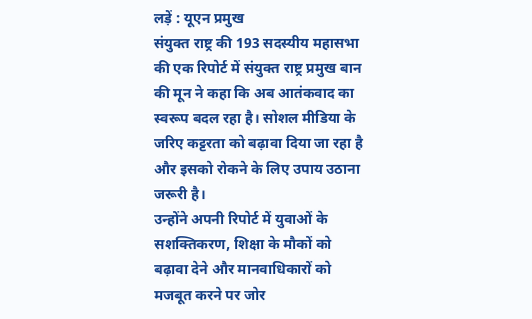लड़ें : यूएन प्रमुख
संयुक्त राष्ट्र की 193 सदस्यीय महासभा की एक रिपोर्ट में संयुक्त राष्ट्र प्रमुख बान की मून ने कहा कि अब आतंकवाद का स्वरूप बदल रहा है। सोशल मीडिया के जरिए कट्टरता को बढ़ावा दिया जा रहा है और इसको रोकने के लिए उपाय उठाना जरूरी है।
उन्होंने अपनी रिपोर्ट में युवाओं के सशक्तिकरण, शिक्षा के मौकों को बढ़ावा देने और मानवाधिकारों को मजबूत करने पर जोर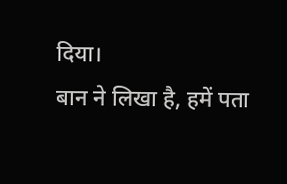दिया।
बान ने लिखा है, हमें पता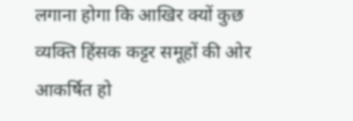लगाना होगा कि आखिर क्यों कुछ व्यक्ति हिंसक कट्टर समूहों की ओर आकर्षित हो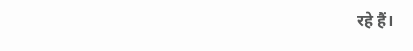रहे हैं।